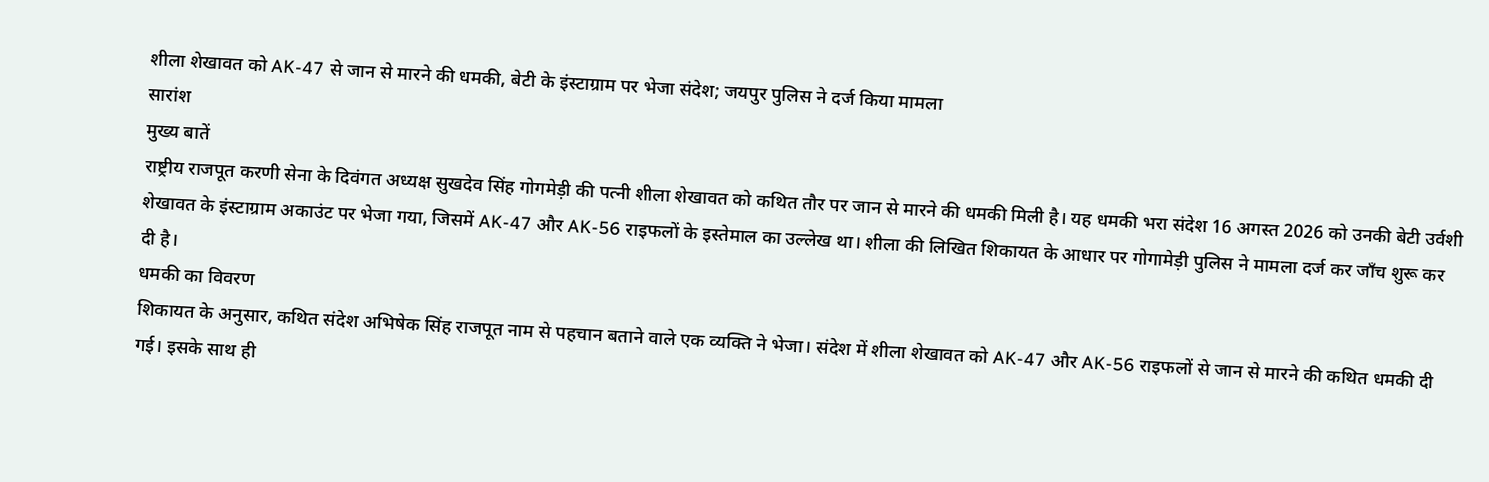शीला शेखावत को AK-47 से जान से मारने की धमकी, बेटी के इंस्टाग्राम पर भेजा संदेश; जयपुर पुलिस ने दर्ज किया मामला
सारांश
मुख्य बातें
राष्ट्रीय राजपूत करणी सेना के दिवंगत अध्यक्ष सुखदेव सिंह गोगमेड़ी की पत्नी शीला शेखावत को कथित तौर पर जान से मारने की धमकी मिली है। यह धमकी भरा संदेश 16 अगस्त 2026 को उनकी बेटी उर्वशी शेखावत के इंस्टाग्राम अकाउंट पर भेजा गया, जिसमें AK-47 और AK-56 राइफलों के इस्तेमाल का उल्लेख था। शीला की लिखित शिकायत के आधार पर गोगामेड़ी पुलिस ने मामला दर्ज कर जाँच शुरू कर दी है।
धमकी का विवरण
शिकायत के अनुसार, कथित संदेश अभिषेक सिंह राजपूत नाम से पहचान बताने वाले एक व्यक्ति ने भेजा। संदेश में शीला शेखावत को AK-47 और AK-56 राइफलों से जान से मारने की कथित धमकी दी गई। इसके साथ ही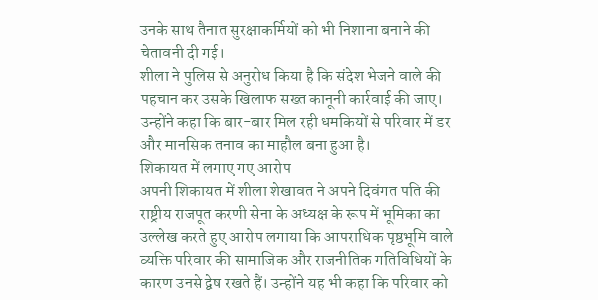उनके साथ तैनात सुरक्षाकर्मियों को भी निशाना बनाने की चेतावनी दी गई।
शीला ने पुलिस से अनुरोध किया है कि संदेश भेजने वाले की पहचान कर उसके खिलाफ सख्त कानूनी कार्रवाई की जाए। उन्होंने कहा कि बार-बार मिल रही धमकियों से परिवार में डर और मानसिक तनाव का माहौल बना हुआ है।
शिकायत में लगाए गए आरोप
अपनी शिकायत में शीला शेखावत ने अपने दिवंगत पति की राष्ट्रीय राजपूत करणी सेना के अध्यक्ष के रूप में भूमिका का उल्लेख करते हुए आरोप लगाया कि आपराधिक पृष्ठभूमि वाले व्यक्ति परिवार की सामाजिक और राजनीतिक गतिविधियों के कारण उनसे द्वेष रखते हैं। उन्होंने यह भी कहा कि परिवार को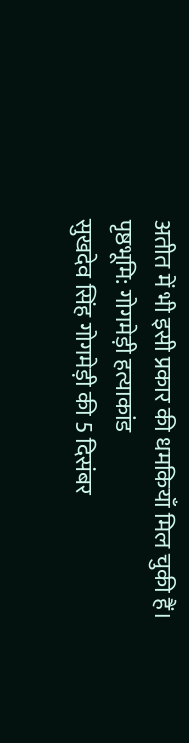अतीत में भी इसी प्रकार की धमकियाँ मिल चुकी हैं।
पृष्ठभूमि: गोगमेड़ी हत्याकांड
सुखदेव सिंह गोगमेड़ी की 5 दिसंबर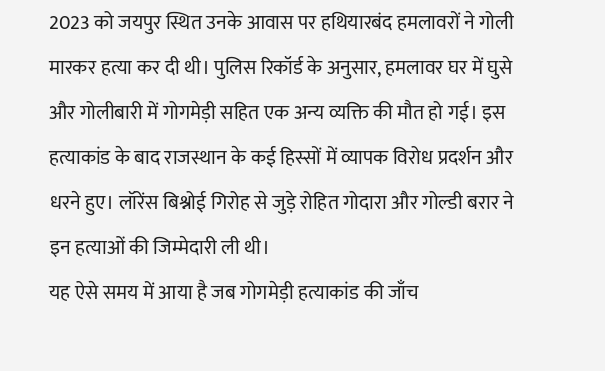2023 को जयपुर स्थित उनके आवास पर हथियारबंद हमलावरों ने गोली मारकर हत्या कर दी थी। पुलिस रिकॉर्ड के अनुसार, हमलावर घर में घुसे और गोलीबारी में गोगमेड़ी सहित एक अन्य व्यक्ति की मौत हो गई। इस हत्याकांड के बाद राजस्थान के कई हिस्सों में व्यापक विरोध प्रदर्शन और धरने हुए। लॉरेंस बिश्नोई गिरोह से जुड़े रोहित गोदारा और गोल्डी बरार ने इन हत्याओं की जिम्मेदारी ली थी।
यह ऐसे समय में आया है जब गोगमेड़ी हत्याकांड की जाँच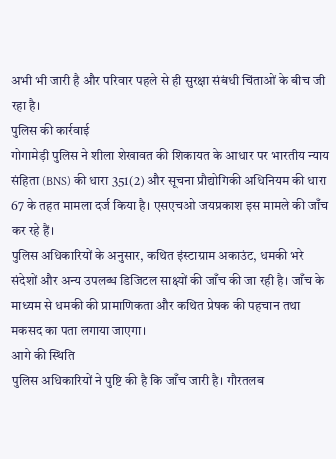अभी भी जारी है और परिवार पहले से ही सुरक्षा संबंधी चिंताओं के बीच जी रहा है।
पुलिस की कार्रवाई
गोगामेड़ी पुलिस ने शीला शेखावत की शिकायत के आधार पर भारतीय न्याय संहिता (BNS) की धारा 351(2) और सूचना प्रौद्योगिकी अधिनियम की धारा 67 के तहत मामला दर्ज किया है। एसएचओ जयप्रकाश इस मामले की जाँच कर रहे हैं।
पुलिस अधिकारियों के अनुसार, कथित इंस्टाग्राम अकाउंट, धमकी भरे संदेशों और अन्य उपलब्ध डिजिटल साक्ष्यों की जाँच की जा रही है। जाँच के माध्यम से धमकी की प्रामाणिकता और कथित प्रेषक की पहचान तथा मकसद का पता लगाया जाएगा।
आगे की स्थिति
पुलिस अधिकारियों ने पुष्टि की है कि जाँच जारी है। गौरतलब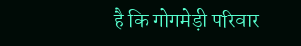है कि गोगमेड़ी परिवार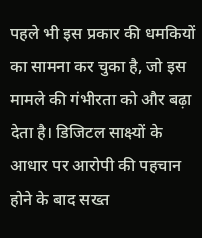पहले भी इस प्रकार की धमकियों का सामना कर चुका है, जो इस मामले की गंभीरता को और बढ़ा देता है। डिजिटल साक्ष्यों के आधार पर आरोपी की पहचान होने के बाद सख्त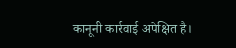कानूनी कार्रवाई अपेक्षित है।